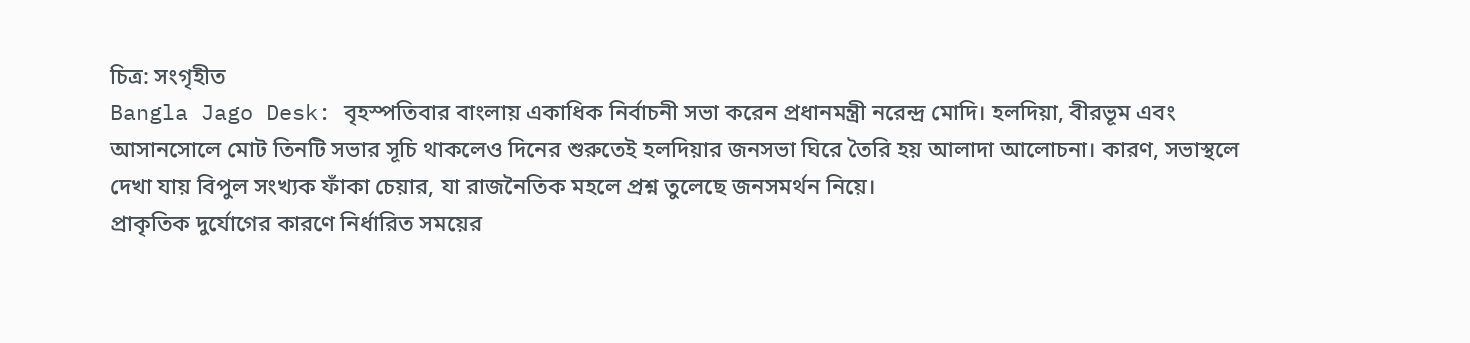চিত্র: সংগৃহীত
Bangla Jago Desk: বৃহস্পতিবার বাংলায় একাধিক নির্বাচনী সভা করেন প্রধানমন্ত্রী নরেন্দ্র মোদি। হলদিয়া, বীরভূম এবং আসানসোলে মোট তিনটি সভার সূচি থাকলেও দিনের শুরুতেই হলদিয়ার জনসভা ঘিরে তৈরি হয় আলাদা আলোচনা। কারণ, সভাস্থলে দেখা যায় বিপুল সংখ্যক ফাঁকা চেয়ার, যা রাজনৈতিক মহলে প্রশ্ন তুলেছে জনসমর্থন নিয়ে।
প্রাকৃতিক দুর্যোগের কারণে নির্ধারিত সময়ের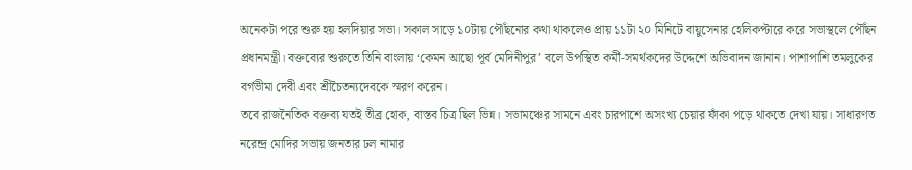অনেকটা পরে শুরু হয় হলদিয়ার সভা। সকাল সাড়ে ১০টায় পৌঁছনোর কথা থাকলেও প্রায় ১১টা ২০ মিনিটে বায়ুসেনার হেলিকপ্টারে করে সভাস্থলে পৌঁছন প্রধানমন্ত্রী। বক্তব্যের শুরুতে তিনি বাংলায় ‘কেমন আছো পূর্ব মেদিনীপুর’ বলে উপস্থিত কর্মী-সমর্থকদের উদ্দেশে অভিবাদন জানান। পাশাপাশি তমলুকের বর্গভীমা দেবী এবং শ্রীচৈতন্যদেবকে স্মরণ করেন।
তবে রাজনৈতিক বক্তব্য যতই তীব্র হোক, বাস্তব চিত্র ছিল ভিন্ন। সভামঞ্চের সামনে এবং চারপাশে অসংখ্য চেয়ার ফাঁকা পড়ে থাকতে দেখা যায়। সাধারণত নরেন্দ্র মোদির সভায় জনতার ঢল নামার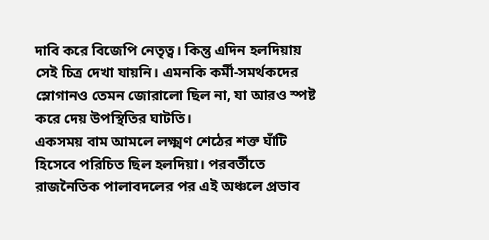দাবি করে বিজেপি নেতৃত্ব। কিন্তু এদিন হলদিয়ায় সেই চিত্র দেখা যায়নি। এমনকি কর্মী-সমর্থকদের স্লোগানও তেমন জোরালো ছিল না, যা আরও স্পষ্ট করে দেয় উপস্থিতির ঘাটতি।
একসময় বাম আমলে লক্ষ্মণ শেঠের শক্ত ঘাঁটি হিসেবে পরিচিত ছিল হলদিয়া। পরবর্তীতে রাজনৈতিক পালাবদলের পর এই অঞ্চলে প্রভাব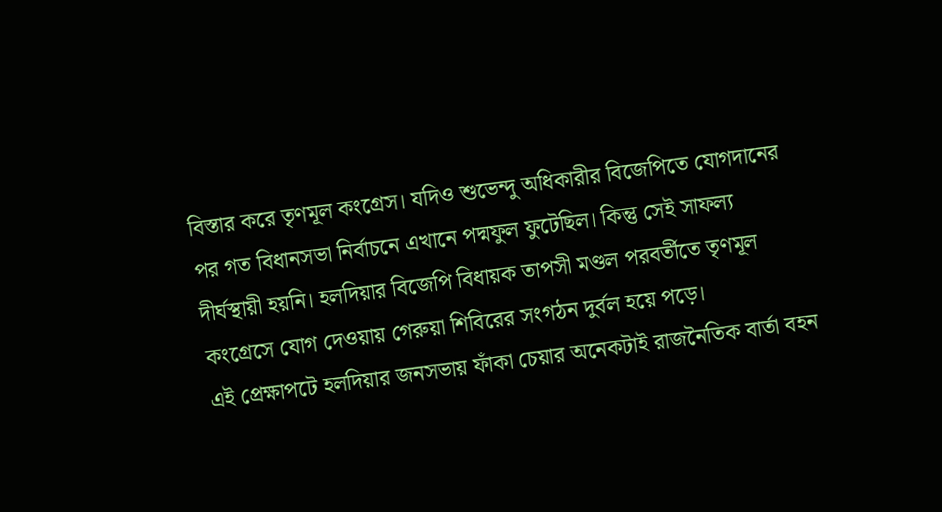বিস্তার করে তৃণমূল কংগ্রেস। যদিও শুভেন্দু অধিকারীর বিজেপিতে যোগদানের পর গত বিধানসভা নির্বাচনে এখানে পদ্মফুল ফুটেছিল। কিন্তু সেই সাফল্য দীর্ঘস্থায়ী হয়নি। হলদিয়ার বিজেপি বিধায়ক তাপসী মণ্ডল পরবর্তীতে তৃণমূল কংগ্রেসে যোগ দেওয়ায় গেরুয়া শিবিরের সংগঠন দুর্বল হয়ে পড়ে।
এই প্রেক্ষাপটে হলদিয়ার জনসভায় ফাঁকা চেয়ার অনেকটাই রাজনৈতিক বার্তা বহন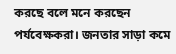করছে বলে মনে করছেন পর্যবেক্ষকরা। জনতার সাড়া কমে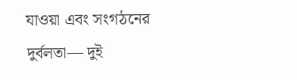যাওয়া এবং সংগঠনের দুর্বলতা— দুই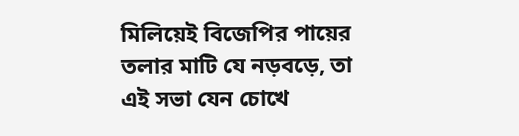মিলিয়েই বিজেপির পায়ের তলার মাটি যে নড়বড়ে, তা এই সভা যেন চোখে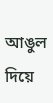আঙুল দিয়ে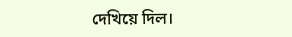দেখিয়ে দিল।